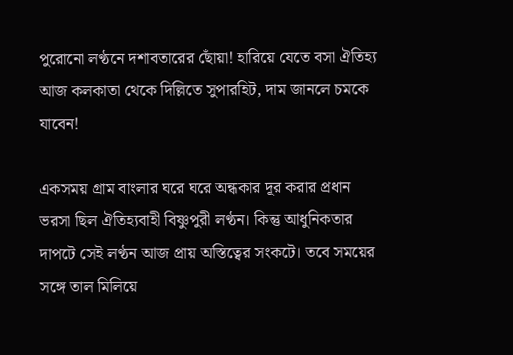পুরোনো লণ্ঠনে দশাবতারের ছোঁয়া! হারিয়ে যেতে বসা ঐতিহ্য আজ কলকাতা থেকে দিল্লিতে সুপারহিট, দাম জানলে চমকে যাবেন!

একসময় গ্রাম বাংলার ঘরে ঘরে অন্ধকার দূর করার প্রধান ভরসা ছিল ঐতিহ্যবাহী বিষ্ণুপুরী লণ্ঠন। কিন্তু আধুনিকতার দাপটে সেই লণ্ঠন আজ প্রায় অস্তিত্বের সংকটে। তবে সময়ের সঙ্গে তাল মিলিয়ে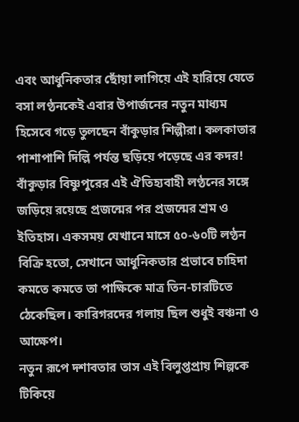এবং আধুনিকতার ছোঁয়া লাগিয়ে এই হারিয়ে যেতে বসা লণ্ঠনকেই এবার উপার্জনের নতুন মাধ্যম হিসেবে গড়ে তুলছেন বাঁকুড়ার শিল্পীরা। কলকাতার পাশাপাশি দিল্লি পর্যন্ত ছড়িয়ে পড়েছে এর কদর!
বাঁকুড়ার বিষ্ণুপুরের এই ঐতিহ্যবাহী লণ্ঠনের সঙ্গে জড়িয়ে রয়েছে প্রজন্মের পর প্রজন্মের শ্রম ও ইতিহাস। একসময় যেখানে মাসে ৫০-৬০টি লণ্ঠন বিক্রি হতো, সেখানে আধুনিকতার প্রভাবে চাহিদা কমতে কমতে তা পাক্ষিকে মাত্র তিন-চারটিতে ঠেকেছিল। কারিগরদের গলায় ছিল শুধুই বঞ্চনা ও আক্ষেপ।
নতুন রূপে দশাবতার তাস এই বিলুপ্তপ্রায় শিল্পকে টিকিয়ে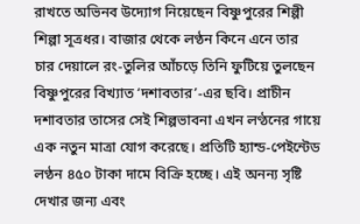রাখতে অভিনব উদ্যোগ নিয়েছেন বিষ্ণুপুরের শিল্পী শিল্পা সূত্রধর। বাজার থেকে লণ্ঠন কিনে এনে তার চার দেয়ালে রং-তুলির আঁচড়ে তিনি ফুটিয়ে তুলছেন বিষ্ণুপুরের বিখ্যাত ‘দশাবতার’-এর ছবি। প্রাচীন দশাবতার তাসের সেই শিল্পভাবনা এখন লণ্ঠনের গায়ে এক নতুন মাত্রা যোগ করেছে। প্রতিটি হ্যান্ড-পেইন্টেড লণ্ঠন ৪৫০ টাকা দামে বিক্রি হচ্ছে। এই অনন্য সৃষ্টি দেখার জন্য এবং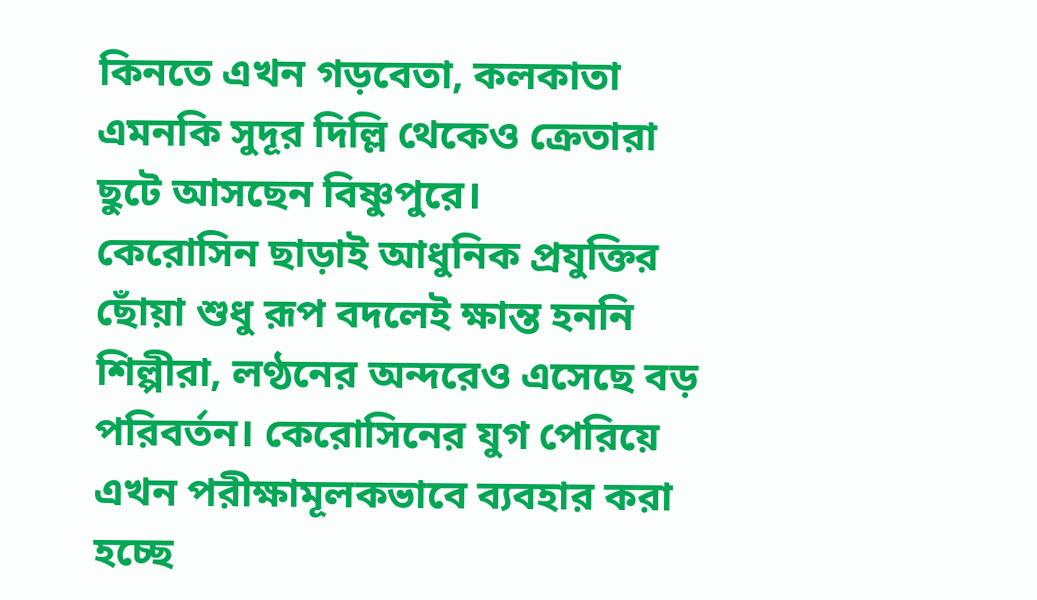কিনতে এখন গড়বেতা, কলকাতা এমনকি সুদূর দিল্লি থেকেও ক্রেতারা ছুটে আসছেন বিষ্ণুপুরে।
কেরোসিন ছাড়াই আধুনিক প্রযুক্তির ছোঁয়া শুধু রূপ বদলেই ক্ষান্ত হননি শিল্পীরা, লণ্ঠনের অন্দরেও এসেছে বড় পরিবর্তন। কেরোসিনের যুগ পেরিয়ে এখন পরীক্ষামূলকভাবে ব্যবহার করা হচ্ছে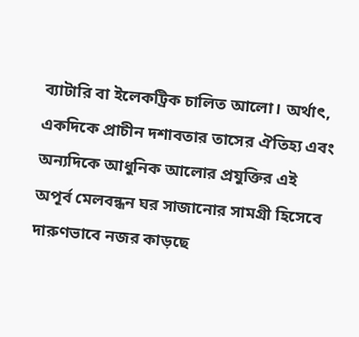ব্যাটারি বা ইলেকট্রিক চালিত আলো। অর্থাৎ, একদিকে প্রাচীন দশাবতার তাসের ঐতিহ্য এবং অন্যদিকে আধুনিক আলোর প্রযুক্তির এই অপূর্ব মেলবন্ধন ঘর সাজানোর সামগ্রী হিসেবে দারুণভাবে নজর কাড়ছে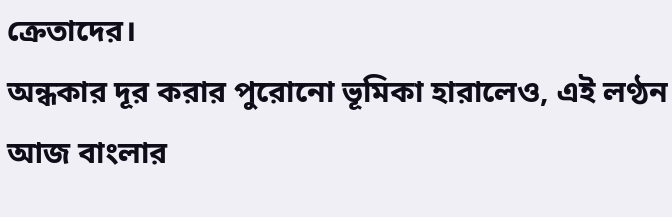ক্রেতাদের।
অন্ধকার দূর করার পুরোনো ভূমিকা হারালেও, এই লণ্ঠন আজ বাংলার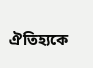ঐতিহ্যকে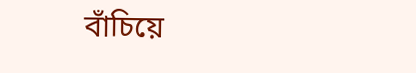বাঁচিয়ে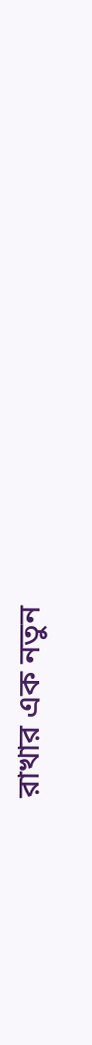রাখার এক নতুন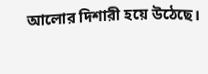আলোর দিশারী হয়ে উঠেছে।